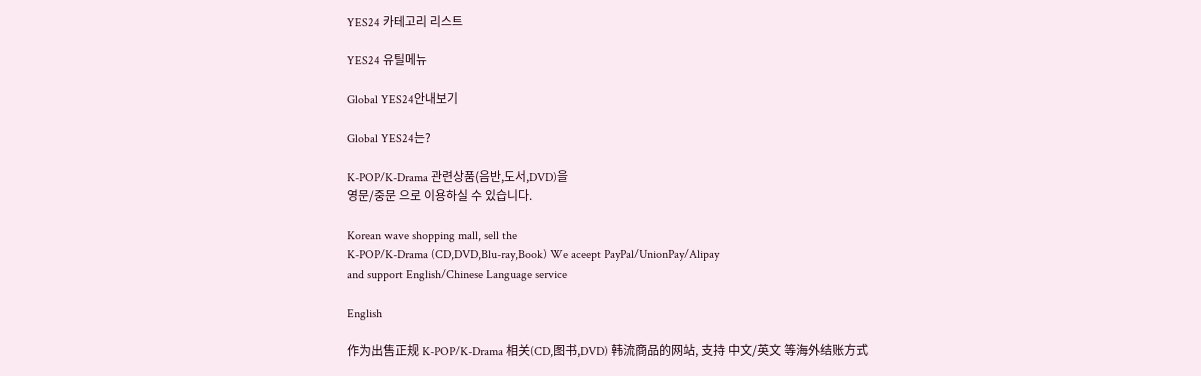YES24 카테고리 리스트

YES24 유틸메뉴

Global YES24안내보기

Global YES24는?

K-POP/K-Drama 관련상품(음반,도서,DVD)을
영문/중문 으로 이용하실 수 있습니다.

Korean wave shopping mall, sell the
K-POP/K-Drama (CD,DVD,Blu-ray,Book) We aceept PayPal/UnionPay/Alipay
and support English/Chinese Language service

English

作为出售正规 K-POP/K-Drama 相关(CD,图书,DVD) 韩流商品的网站, 支持 中文/英文 等海外结账方式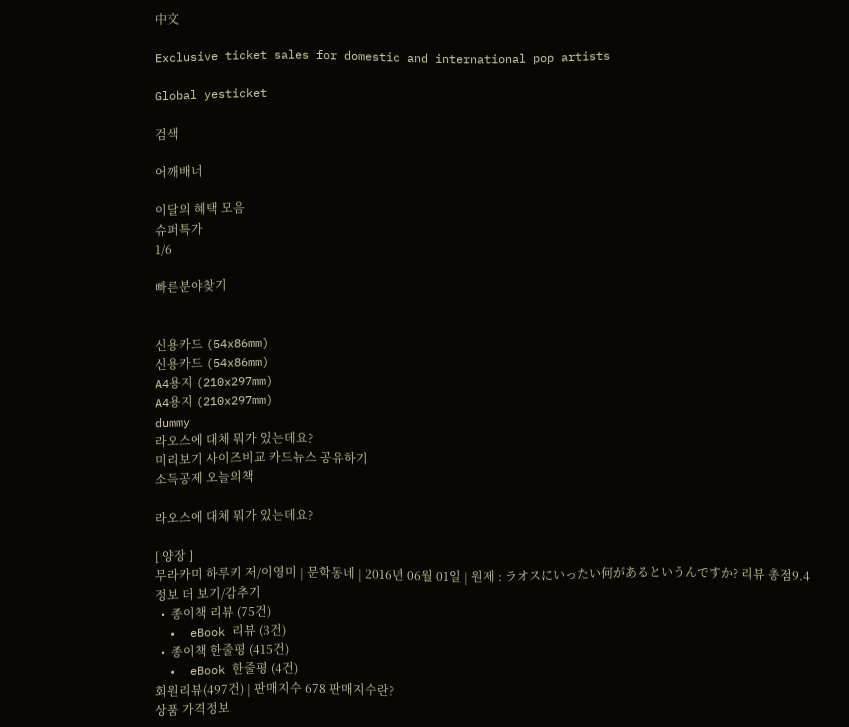中文

Exclusive ticket sales for domestic and international pop artists

Global yesticket

검색

어깨배너

이달의 혜택 모음
슈퍼특가
1/6

빠른분야찾기


신용카드 (54x86mm)
신용카드 (54x86mm)
A4용지 (210x297mm)
A4용지 (210x297mm)
dummy
라오스에 대체 뭐가 있는데요?
미리보기 사이즈비교 카드뉴스 공유하기
소득공제 오늘의책

라오스에 대체 뭐가 있는데요?

[ 양장 ]
무라카미 하루키 저/이영미 | 문학동네 | 2016년 06월 01일 | 원제 : ラオスにいったい何があるというんですか? 리뷰 총점9.4 정보 더 보기/감추기
  •  종이책 리뷰 (75건)
  •  eBook 리뷰 (3건)
  •  종이책 한줄평 (415건)
  •  eBook 한줄평 (4건)
회원리뷰(497건) | 판매지수 678 판매지수란?
상품 가격정보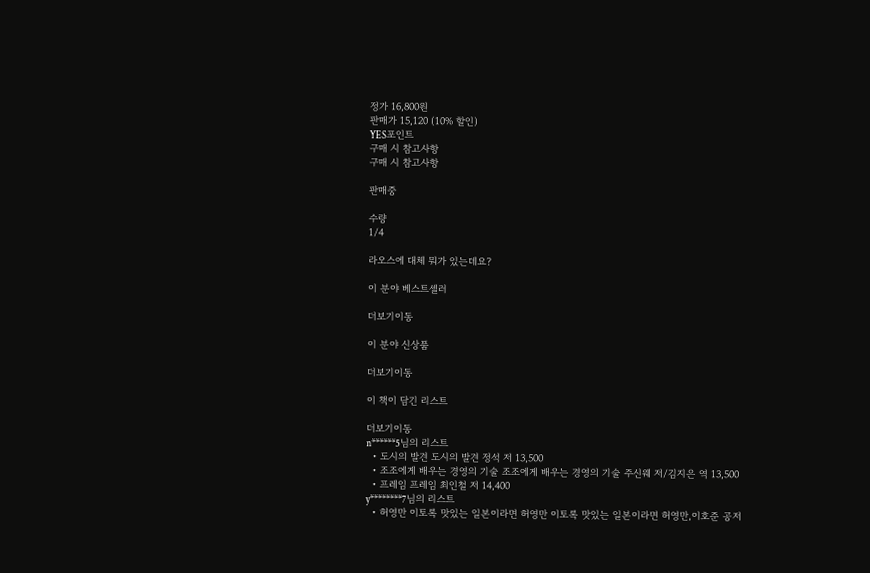정가 16,800원
판매가 15,120 (10% 할인)
YES포인트
구매 시 참고사항
구매 시 참고사항

판매중

수량
1/4

라오스에 대체 뭐가 있는데요?

이 분야 베스트셀러

더보기이동

이 분야 신상품

더보기이동

이 책이 담긴 리스트

더보기이동
n******5님의 리스트
  • 도시의 발견 도시의 발견 정석 저 13,500
  • 조조에게 배우는 경영의 기술 조조에게 배우는 경영의 기술 주신웨 저/김지은 역 13,500
  • 프레임 프레임 최인철 저 14,400
y********7님의 리스트
  • 허영만 이토록 맛있는 일본이라면 허영만 이토록 맛있는 일본이라면 허영만,이호준 공저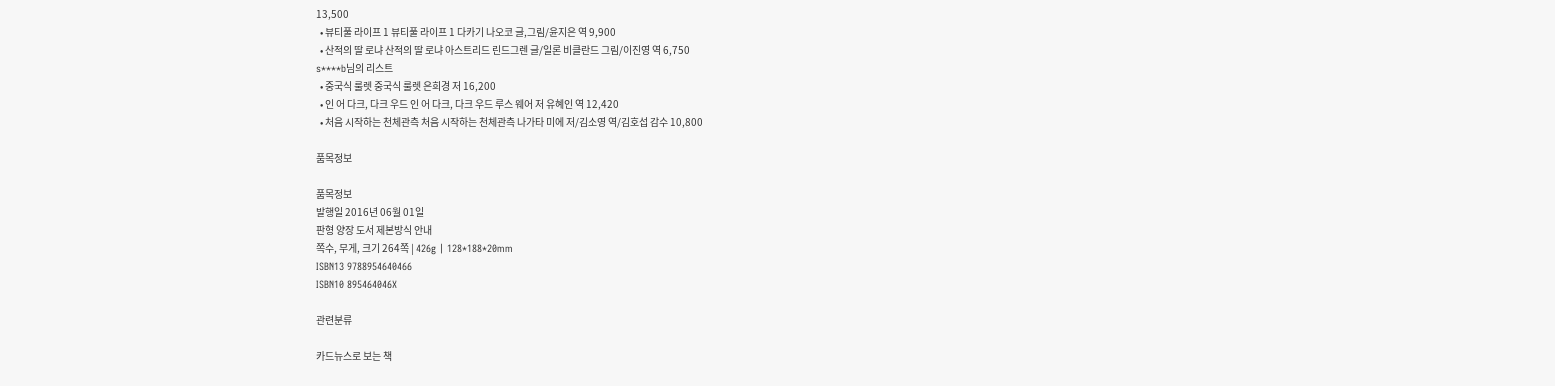13,500
  • 뷰티풀 라이프 1 뷰티풀 라이프 1 다카기 나오코 글,그림/윤지은 역 9,900
  • 산적의 딸 로냐 산적의 딸 로냐 아스트리드 린드그렌 글/일론 비클란드 그림/이진영 역 6,750
s****b님의 리스트
  • 중국식 룰렛 중국식 룰렛 은희경 저 16,200
  • 인 어 다크, 다크 우드 인 어 다크, 다크 우드 루스 웨어 저 유혜인 역 12,420
  • 처음 시작하는 천체관측 처음 시작하는 천체관측 나가타 미에 저/김소영 역/김호섭 감수 10,800

품목정보

품목정보
발행일 2016년 06월 01일
판형 양장 도서 제본방식 안내
쪽수, 무게, 크기 264쪽 | 426g | 128*188*20mm
ISBN13 9788954640466
ISBN10 895464046X

관련분류

카드뉴스로 보는 책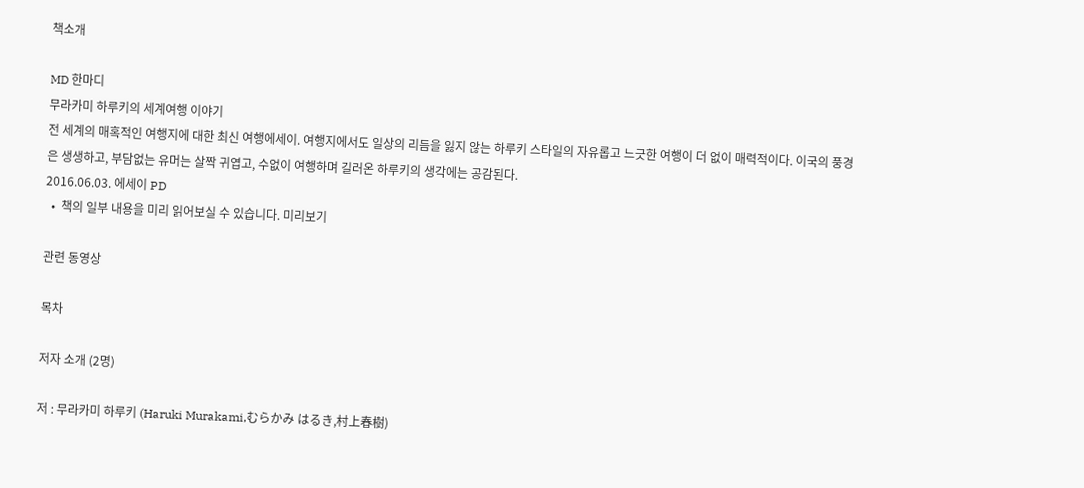책소개

MD 한마디
무라카미 하루키의 세계여행 이야기
전 세계의 매혹적인 여행지에 대한 최신 여행에세이. 여행지에서도 일상의 리듬을 잃지 않는 하루키 스타일의 자유롭고 느긋한 여행이 더 없이 매력적이다. 이국의 풍경은 생생하고, 부담없는 유머는 살짝 귀엽고, 수없이 여행하며 길러온 하루키의 생각에는 공감된다.
2016.06.03. 에세이 PD
  •  책의 일부 내용을 미리 읽어보실 수 있습니다. 미리보기

관련 동영상

목차

저자 소개 (2명)

저 : 무라카미 하루키 (Haruki Murakami,むらかみ はるき,村上春樹)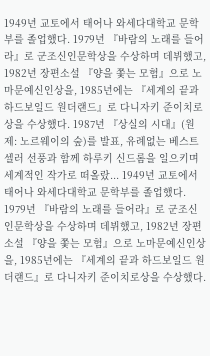1949년 교토에서 태어나 와세다대학교 문학부를 졸업했다. 1979년 『바람의 노래를 들어라』로 군조신인문학상을 수상하며 데뷔했고, 1982년 장편소설 『양을 쫓는 모험』으로 노마문예신인상을, 1985년에는 『세계의 끝과 하드보일드 원더랜드』로 다니자키 준이치로상을 수상했다. 1987년 『상실의 시대』(원제: 노르웨이의 숲)를 발표, 유례없는 베스트셀러 선풍과 함께 하루키 신드롬을 일으키며 세계적인 작가로 떠올랐... 1949년 교토에서 태어나 와세다대학교 문학부를 졸업했다. 1979년 『바람의 노래를 들어라』로 군조신인문학상을 수상하며 데뷔했고, 1982년 장편소설 『양을 쫓는 모험』으로 노마문예신인상을, 1985년에는 『세계의 끝과 하드보일드 원더랜드』로 다니자키 준이치로상을 수상했다.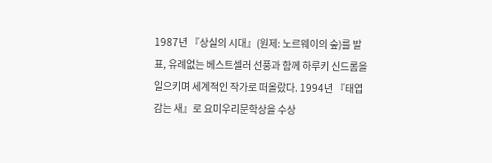1987년 『상실의 시대』(원제: 노르웨이의 숲)를 발표, 유례없는 베스트셀러 선풍과 함께 하루키 신드롬을 일으키며 세계적인 작가로 떠올랐다. 1994년 『태엽 감는 새』로 요미우리문학상을 수상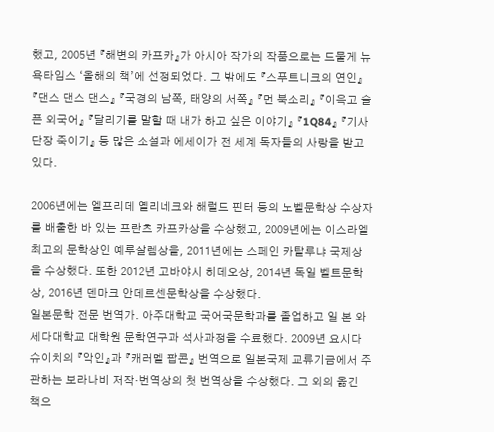했고, 2005년 『해변의 카프카』가 아시아 작가의 작품으로는 드물게 뉴욕타임스 ‘올해의 책’에 선정되었다. 그 밖에도 『스푸트니크의 연인』 『댄스 댄스 댄스』 『국경의 남쪽, 태양의 서쪽』 『먼 북소리』 『이윽고 슬픈 외국어』 『달리기를 말할 때 내가 하고 싶은 이야기』 『1Q84』 『기사단장 죽이기』 등 많은 소설과 에세이가 전 세계 독자들의 사랑을 받고 있다.

2006년에는 엘프리데 옐리네크와 해럴드 핀터 등의 노벨문학상 수상자를 배출한 바 있는 프란츠 카프카상을 수상했고, 2009년에는 이스라엘 최고의 문학상인 예루살렘상을, 2011년에는 스페인 카탈루냐 국제상을 수상했다. 또한 2012년 고바야시 히데오상, 2014년 독일 벨트문학상, 2016년 덴마크 안데르센문학상을 수상했다.
일본문학 전문 번역가. 아주대학교 국어국문학과를 졸업하고 일 본 와세다대학교 대학원 문학연구과 석사과정을 수료했다. 2009년 요시다 슈이치의 『악인』과 『캐러멜 팝콘』 번역으로 일본국제 교류기금에서 주관하는 보라나비 저작·번역상의 첫 번역상을 수상했다. 그 외의 옮긴 책으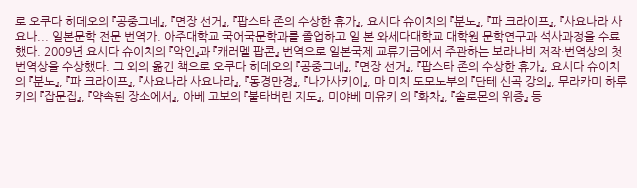로 오쿠다 히데오의 『공중그네』, 『면장 선거』, 『팝스타 존의 수상한 휴가』, 요시다 슈이치의 『분노』, 『파 크라이프』, 『사요나라 사요나... 일본문학 전문 번역가. 아주대학교 국어국문학과를 졸업하고 일 본 와세다대학교 대학원 문학연구과 석사과정을 수료했다. 2009년 요시다 슈이치의 『악인』과 『캐러멜 팝콘』 번역으로 일본국제 교류기금에서 주관하는 보라나비 저작·번역상의 첫 번역상을 수상했다. 그 외의 옮긴 책으로 오쿠다 히데오의 『공중그네』, 『면장 선거』, 『팝스타 존의 수상한 휴가』, 요시다 슈이치의 『분노』, 『파 크라이프』, 『사요나라 사요나라』, 『동경만경』, 『나가사키이』, 마 미치 도모노부의 『단테 신곡 강의』, 무라카미 하루키의 『잡문집』, 『약속된 장소에서』, 아베 고보의 『불타버린 지도』, 미야베 미유키 의 『화차』, 『솔로몬의 위증』 등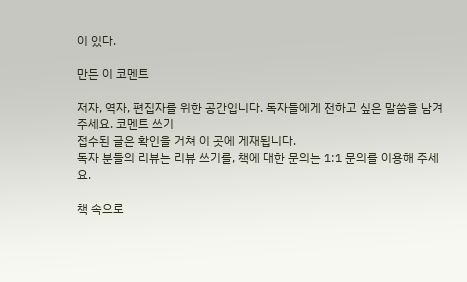이 있다.

만든 이 코멘트

저자, 역자, 편집자를 위한 공간입니다. 독자들에게 전하고 싶은 말씀을 남겨주세요. 코멘트 쓰기
접수된 글은 확인을 거쳐 이 곳에 게재됩니다.
독자 분들의 리뷰는 리뷰 쓰기를, 책에 대한 문의는 1:1 문의를 이용해 주세요.

책 속으로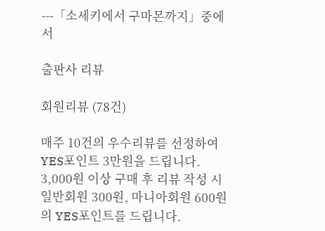---「소세키에서 구마몬까지」중에서

출판사 리뷰

회원리뷰 (78건)

매주 10건의 우수리뷰를 선정하여 YES포인트 3만원을 드립니다.
3,000원 이상 구매 후 리뷰 작성 시 일반회원 300원, 마니아회원 600원의 YES포인트를 드립니다.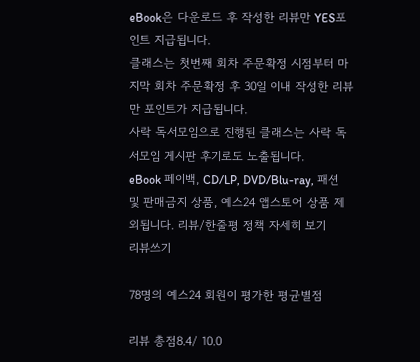eBook은 다운로드 후 작성한 리뷰만 YES포인트 지급됩니다.
클래스는 첫번째 회차 주문확정 시점부터 마지막 회차 주문확정 후 30일 이내 작성한 리뷰만 포인트가 지급됩니다.
사락 독서모임으로 진행된 클래스는 사락 독서모임 게시판 후기로도 노출됩니다.
eBook 페이백, CD/LP, DVD/Blu-ray, 패션 및 판매금지 상품, 예스24 앱스토어 상품 제외됩니다. 리뷰/한줄평 정책 자세히 보기
리뷰쓰기

78명의 예스24 회원이 평가한 평균별점

리뷰 총점8.4/ 10.0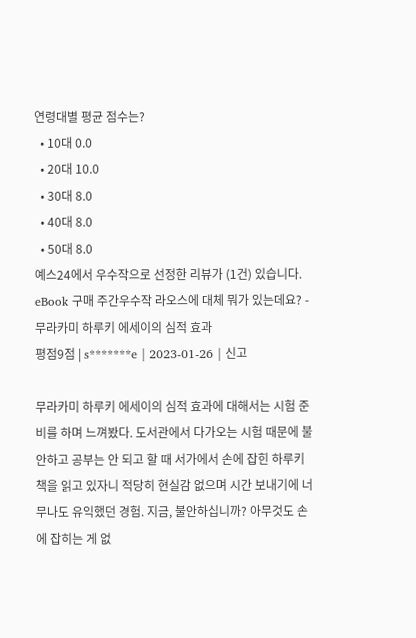연령대별 평균 점수는?
  • 10대 0.0
  • 20대 10.0
  • 30대 8.0
  • 40대 8.0
  • 50대 8.0
예스24에서 우수작으로 선정한 리뷰가 (1건) 있습니다.
eBook 구매 주간우수작 라오스에 대체 뭐가 있는데요? - 무라카미 하루키 에세이의 심적 효과
평점9점 | s*******e | 2023-01-26 | 신고

무라카미 하루키 에세이의 심적 효과에 대해서는 시험 준비를 하며 느껴봤다. 도서관에서 다가오는 시험 때문에 불안하고 공부는 안 되고 할 때 서가에서 손에 잡힌 하루키 책을 읽고 있자니 적당히 현실감 없으며 시간 보내기에 너무나도 유익했던 경험. 지금, 불안하십니까? 아무것도 손에 잡히는 게 없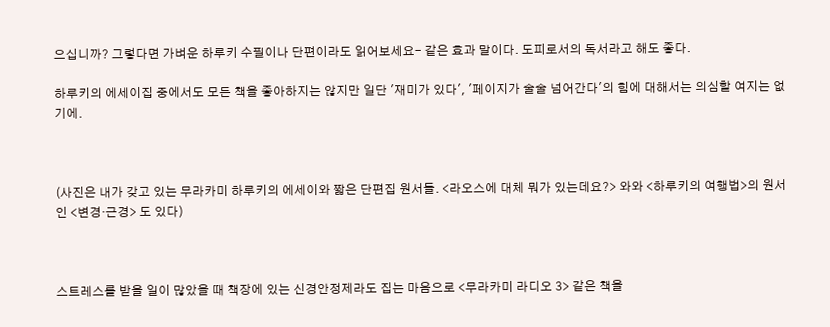으십니까? 그렇다면 가벼운 하루키 수필이나 단편이라도 읽어보세요- 같은 효과 말이다. 도피로서의 독서라고 해도 좋다.

하루키의 에세이집 중에서도 모든 책을 좋아하지는 않지만 일단 '재미가 있다', '페이지가 술술 넘어간다'의 힘에 대해서는 의심할 여지는 없기에.



(사진은 내가 갖고 있는 무라카미 하루키의 에세이와 짧은 단편집 원서들. <라오스에 대체 뭐가 있는데요?> 와와 <하루키의 여행법>의 원서인 <변경·근경> 도 있다)



스트레스를 받을 일이 많았을 때 책장에 있는 신경안정제라도 집는 마음으로 <무라카미 라디오 3> 같은 책을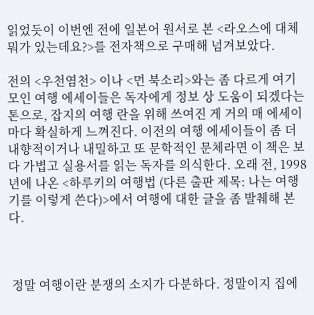읽었듯이 이번엔 전에 일본어 원서로 본 <라오스에 대체 뭐가 있는데요?>를 전자책으로 구매해 넘겨보았다.

전의 <우천염천> 이나 <먼 북소리>와는 좀 다르게 여기 모인 여행 에세이들은 독자에게 정보 상 도움이 되겠다는 톤으로, 잡지의 여행 란을 위해 쓰여진 게 거의 매 에세이마다 확실하게 느껴진다. 이전의 여행 에세이들이 좀 더 내향적이거나 내밀하고 또 문학적인 문체라면 이 책은 보다 가볍고 실용서를 읽는 독자를 의식한다. 오래 전, 1998년에 나온 <하루키의 여행법 (다른 출판 제목: 나는 여행기를 이렇게 쓴다)>에서 여행에 대한 글을 좀 발췌해 본다.



 정말 여행이란 분쟁의 소지가 다분하다. 정말이지 집에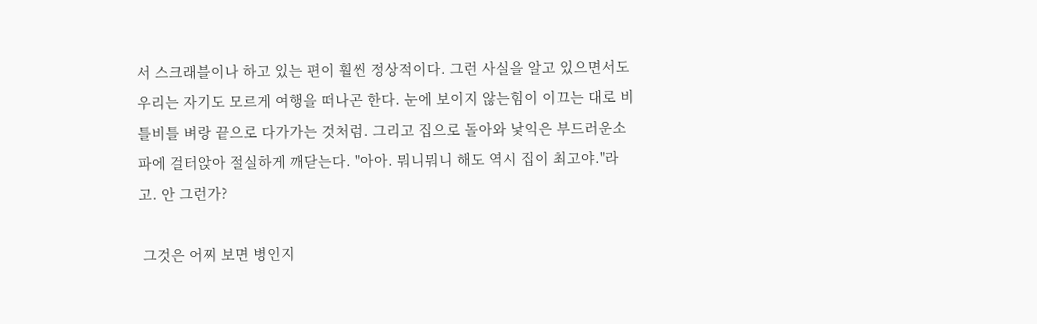서 스크래블이나 하고 있는 편이 훨씬 정상적이다. 그런 사실을 알고 있으면서도 우리는 자기도 모르게 여행을 떠나곤 한다. 눈에 보이지 않는힘이 이끄는 대로 비틀비틀 벼랑 끝으로 다가가는 것처럼. 그리고 집으로 돌아와 낯익은 부드러운소파에 걸터앉아 절실하게 깨닫는다. "아아. 뭐니뭐니 해도 역시 집이 최고야."라고. 안 그런가?

 그것은 어찌 보면 병인지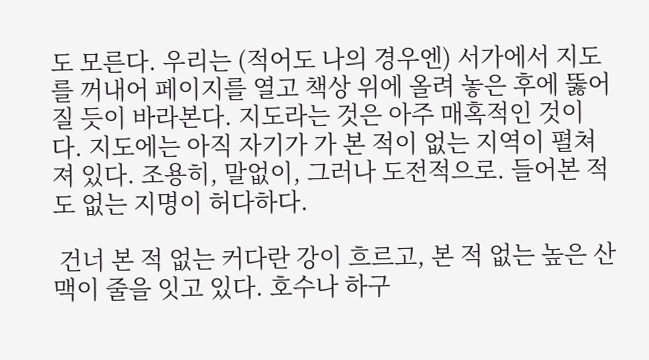도 모른다. 우리는 (적어도 나의 경우엔) 서가에서 지도를 꺼내어 페이지를 열고 책상 위에 올려 놓은 후에 뚫어질 듯이 바라본다. 지도라는 것은 아주 매혹적인 것이다. 지도에는 아직 자기가 가 본 적이 없는 지역이 펼쳐져 있다. 조용히, 말없이, 그러나 도전적으로. 들어본 적도 없는 지명이 허다하다.

 건너 본 적 없는 커다란 강이 흐르고, 본 적 없는 높은 산맥이 줄을 잇고 있다. 호수나 하구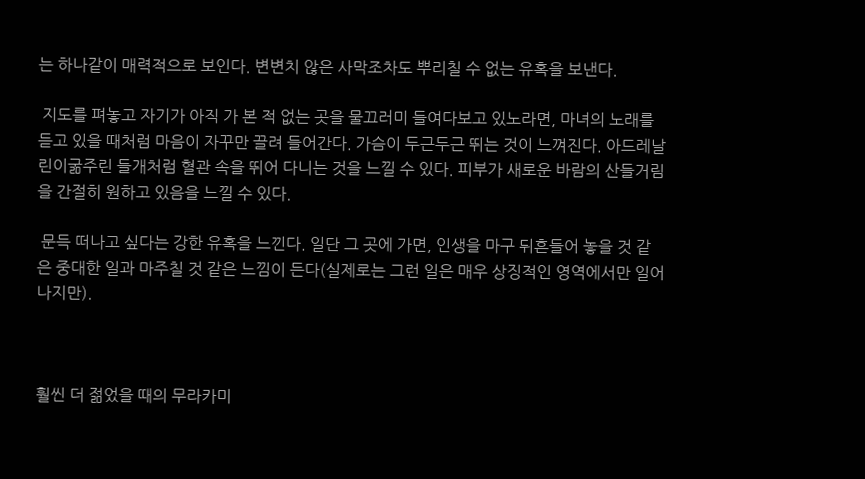는 하나같이 매력적으로 보인다. 변변치 않은 사막조차도 뿌리칠 수 없는 유혹을 보낸다.

 지도를 펴놓고 자기가 아직 가 본 적 없는 곳을 물끄러미 들여다보고 있노라면, 마녀의 노래를 듣고 있을 때처럼 마음이 자꾸만 끌려 들어간다. 가슴이 두근두근 뛰는 것이 느껴진다. 아드레날린이굶주린 들개처럼 혈관 속을 뛰어 다니는 것을 느낄 수 있다. 피부가 새로운 바람의 산들거림을 간절히 원하고 있음을 느낄 수 있다.

 문득 떠나고 싶다는 강한 유혹을 느낀다. 일단 그 곳에 가면, 인생을 마구 뒤흔들어 놓을 것 같은 중대한 일과 마주칠 것 같은 느낌이 든다(실제로는 그런 일은 매우 상징적인 영역에서만 일어나지만).



훨씬 더 젊었을 때의 무라카미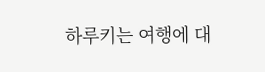하루키는 여행에 대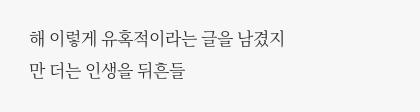해 이렇게 유혹적이라는 글을 남겼지만 더는 인생을 뒤흔들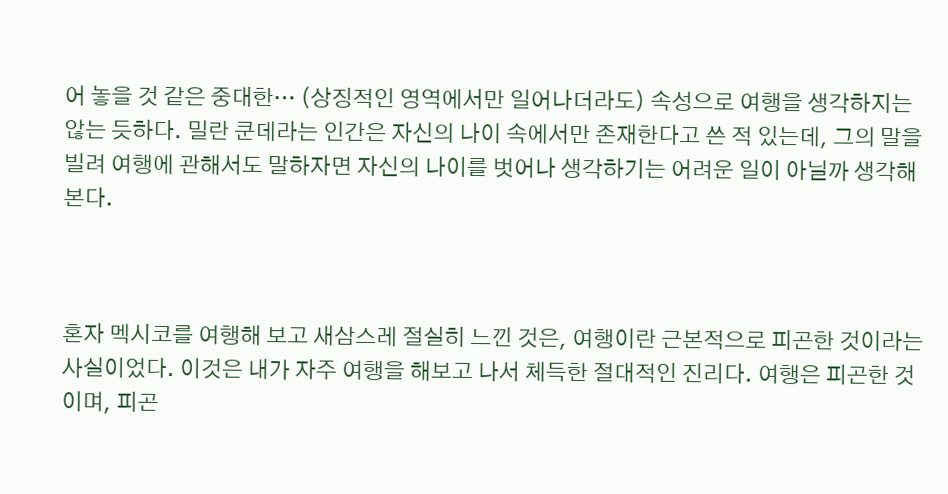어 놓을 것 같은 중대한… (상징적인 영역에서만 일어나더라도) 속성으로 여행을 생각하지는 않는 듯하다. 밀란 쿤데라는 인간은 자신의 나이 속에서만 존재한다고 쓴 적 있는데, 그의 말을 빌려 여행에 관해서도 말하자면 자신의 나이를 벗어나 생각하기는 어려운 일이 아닐까 생각해 본다.



혼자 멕시코를 여행해 보고 새삼스레 절실히 느낀 것은, 여행이란 근본적으로 피곤한 것이라는 사실이었다. 이것은 내가 자주 여행을 해보고 나서 체득한 절대적인 진리다. 여행은 피곤한 것이며, 피곤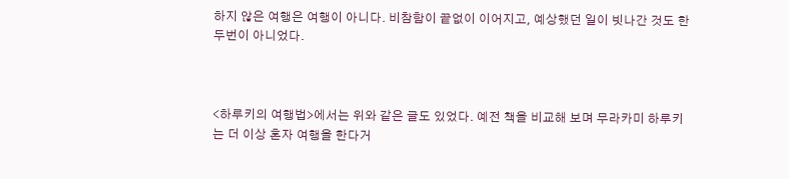하지 않은 여행은 여행이 아니다. 비참함이 끝없이 이어지고, 예상했던 일이 빗나간 것도 한두번이 아니었다.



<하루키의 여행법>에서는 위와 같은 글도 있었다. 예전 책을 비교해 보며 무라카미 하루키는 더 이상 혼자 여행을 한다거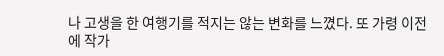나 고생을 한 여행기를 적지는 않는 변화를 느꼈다. 또 가령 이전에 작가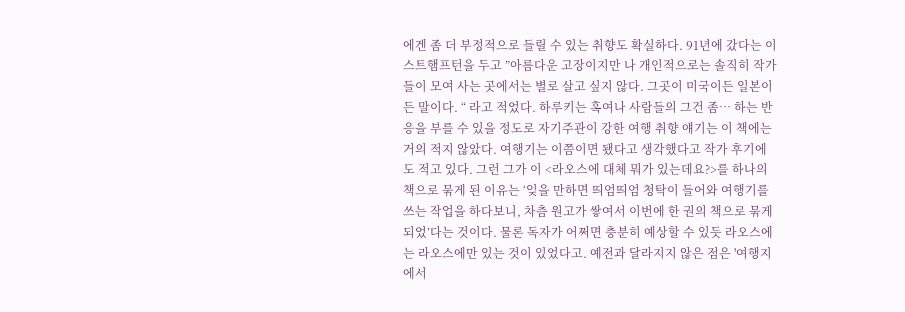에겐 좀 더 부정적으로 들릴 수 있는 취향도 확실하다. 91년에 갔다는 이스트햄프턴을 두고 ”아름다운 고장이지만 나 개인적으로는 솔직히 작가들이 모여 사는 곳에서는 별로 살고 싶지 않다. 그곳이 미국이든 일본이든 말이다. “ 라고 적었다. 하루키는 혹여나 사람들의 그건 좀… 하는 반응을 부를 수 있을 정도로 자기주관이 강한 여행 취향 얘기는 이 책에는 거의 적지 않았다. 여행기는 이쯤이면 됐다고 생각했다고 작가 후기에도 적고 있다. 그런 그가 이 <라오스에 대체 뭐가 있는데요?>를 하나의 책으로 묶게 된 이유는 ‘잊을 만하면 띄엄띄엄 청탁이 들어와 여행기를 쓰는 작업을 하다보니, 차츰 원고가 쌓여서 이번에 한 권의 책으로 묶게 되었’다는 것이다. 물론 독자가 어쩌면 충분히 예상할 수 있듯 라오스에는 라오스에만 있는 것이 있었다고. 예전과 달라지지 않은 점은 '여행지에서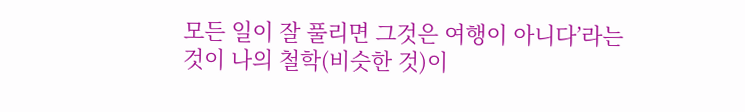모든 일이 잘 풀리면 그것은 여행이 아니다’라는 것이 나의 철학(비슷한 것)이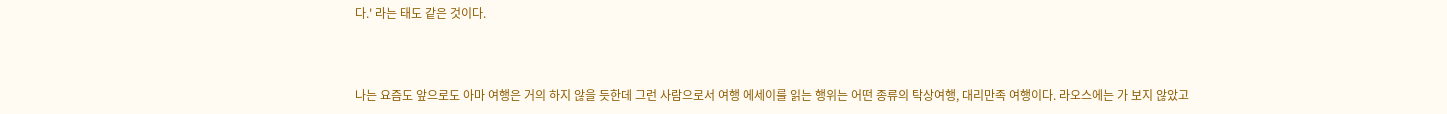다.' 라는 태도 같은 것이다.



나는 요즘도 앞으로도 아마 여행은 거의 하지 않을 듯한데 그런 사람으로서 여행 에세이를 읽는 행위는 어떤 종류의 탁상여행, 대리만족 여행이다. 라오스에는 가 보지 않았고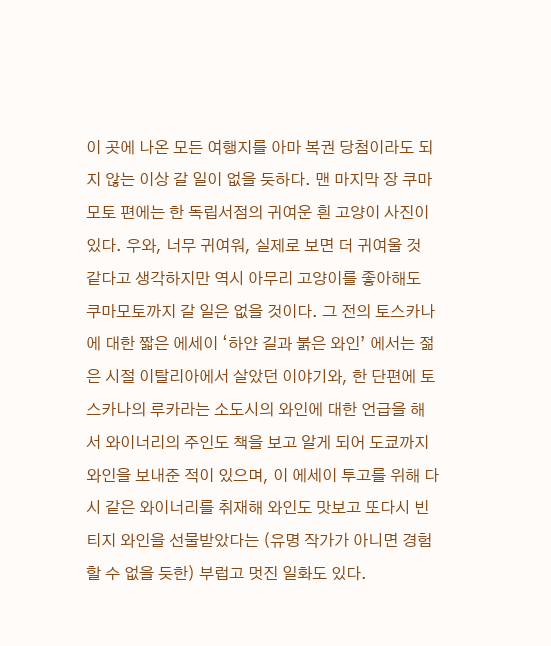이 곳에 나온 모든 여행지를 아마 복권 당첨이라도 되지 않는 이상 갈 일이 없을 듯하다. 맨 마지막 장 쿠마모토 편에는 한 독립서점의 귀여운 흰 고양이 사진이 있다. 우와, 너무 귀여워, 실제로 보면 더 귀여울 것 같다고 생각하지만 역시 아무리 고양이를 좋아해도 쿠마모토까지 갈 일은 없을 것이다. 그 전의 토스카나에 대한 짧은 에세이 ‘하얀 길과 붉은 와인’ 에서는 젊은 시절 이탈리아에서 살았던 이야기와, 한 단편에 토스카나의 루카라는 소도시의 와인에 대한 언급을 해서 와이너리의 주인도 책을 보고 알게 되어 도쿄까지 와인을 보내준 적이 있으며, 이 에세이 투고를 위해 다시 같은 와이너리를 취재해 와인도 맛보고 또다시 빈티지 와인을 선물받았다는 (유명 작가가 아니면 경험할 수 없을 듯한) 부럽고 멋진 일화도 있다.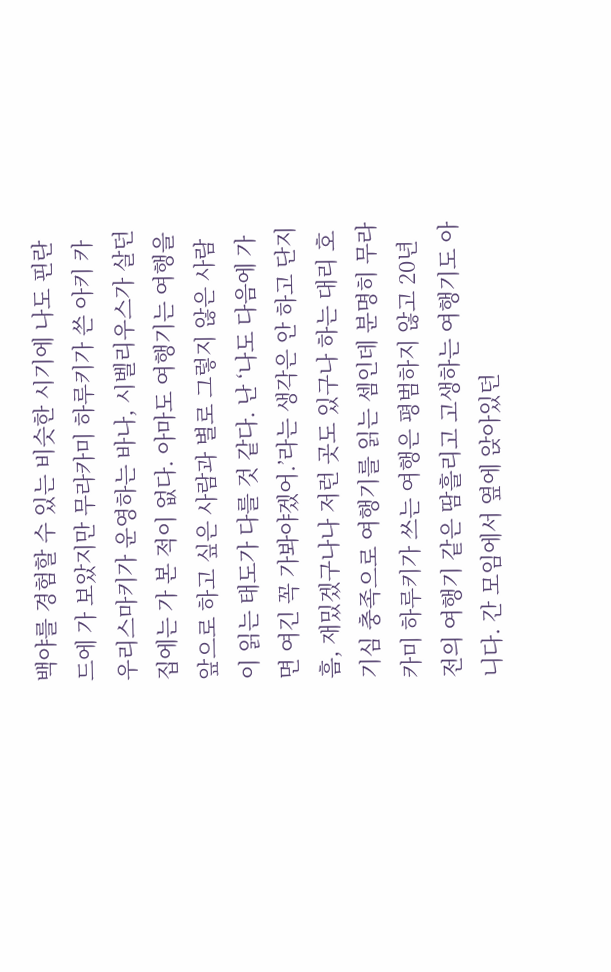백야를 경험할 수 있는 비슷한 시기에 나도 핀란드에 가 보았지만 무라카미 하루키가 쓴 아키 카우리스마키가 운영하는 바나, 시벨리우스가 살던 집에는 가 본 적이 없다. 아마도 여행기는 여행을 앞으로 하고 싶은 사람과 별로 그렇지 않은 사람이 읽는 태도가 다를 것 같다. 난 ‘나도 다음에 가면 여긴 꼭 가봐야겠어.’라는 생각은 안 하고 단지 흠, 재밌겠구나나 저런 곳도 있구나 하는 대리 호기심 충족으로 여행기를 읽는 셈인데 분명히 무라카미 하루키가 쓰는 여행은 평범하지 않고 20년 전의 여행기 같은 땀흘리고 고생하는 여행기도 아니다. 간 모임에서 옆에 앉아있던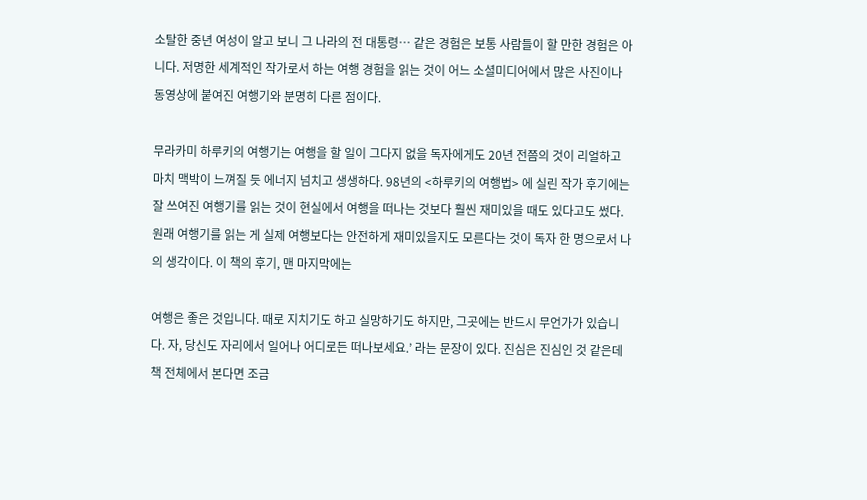소탈한 중년 여성이 알고 보니 그 나라의 전 대통령… 같은 경험은 보통 사람들이 할 만한 경험은 아니다. 저명한 세계적인 작가로서 하는 여행 경험을 읽는 것이 어느 소셜미디어에서 많은 사진이나 동영상에 붙여진 여행기와 분명히 다른 점이다.

무라카미 하루키의 여행기는 여행을 할 일이 그다지 없을 독자에게도 20년 전쯤의 것이 리얼하고 마치 맥박이 느껴질 듯 에너지 넘치고 생생하다. 98년의 <하루키의 여행법> 에 실린 작가 후기에는 잘 쓰여진 여행기를 읽는 것이 현실에서 여행을 떠나는 것보다 훨씬 재미있을 때도 있다고도 썼다. 원래 여행기를 읽는 게 실제 여행보다는 안전하게 재미있을지도 모른다는 것이 독자 한 명으로서 나의 생각이다. 이 책의 후기, 맨 마지막에는

여행은 좋은 것입니다. 때로 지치기도 하고 실망하기도 하지만, 그곳에는 반드시 무언가가 있습니다. 자, 당신도 자리에서 일어나 어디로든 떠나보세요.’ 라는 문장이 있다. 진심은 진심인 것 같은데 책 전체에서 본다면 조금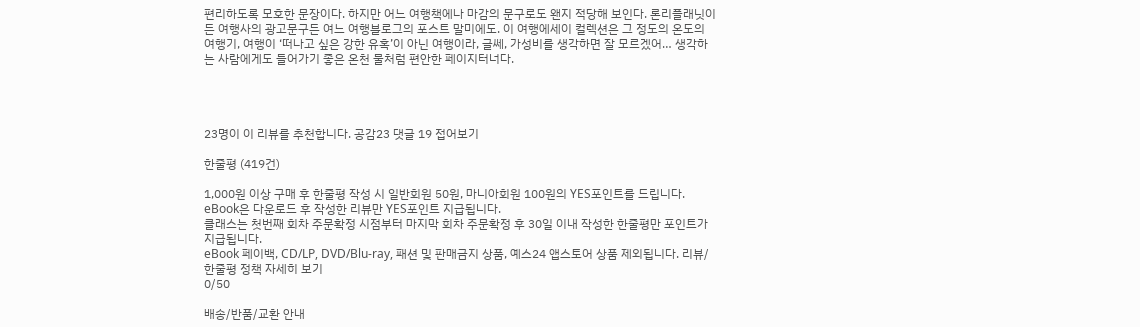편리하도록 모호한 문장이다. 하지만 어느 여행책에나 마감의 문구로도 왠지 적당해 보인다. 론리플래닛이든 여행사의 광고문구든 여느 여행블로그의 포스트 말미에도. 이 여행에세이 컬렉션은 그 정도의 온도의 여행기, 여행이 ‘떠나고 싶은 강한 유혹’이 아닌 여행이라, 글쎄, 가성비를 생각하면 잘 모르겠어… 생각하는 사람에게도 들어가기 좋은 온천 물처럼 편안한 페이지터너다.




23명이 이 리뷰를 추천합니다. 공감23 댓글 19 접어보기

한줄평 (419건)

1,000원 이상 구매 후 한줄평 작성 시 일반회원 50원, 마니아회원 100원의 YES포인트를 드립니다.
eBook은 다운로드 후 작성한 리뷰만 YES포인트 지급됩니다.
클래스는 첫번째 회차 주문확정 시점부터 마지막 회차 주문확정 후 30일 이내 작성한 한줄평만 포인트가 지급됩니다.
eBook 페이백, CD/LP, DVD/Blu-ray, 패션 및 판매금지 상품, 예스24 앱스토어 상품 제외됩니다. 리뷰/한줄평 정책 자세히 보기
0/50

배송/반품/교환 안내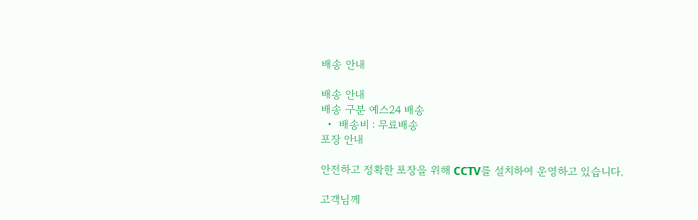배송 안내

배송 안내
배송 구분 예스24 배송
  •  배송비 : 무료배송
포장 안내

안전하고 정확한 포장을 위해 CCTV를 설치하여 운영하고 있습니다.

고객님께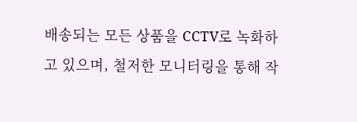배송되는 모든 상품을 CCTV로 녹화하고 있으며, 철저한 모니터링을 통해 작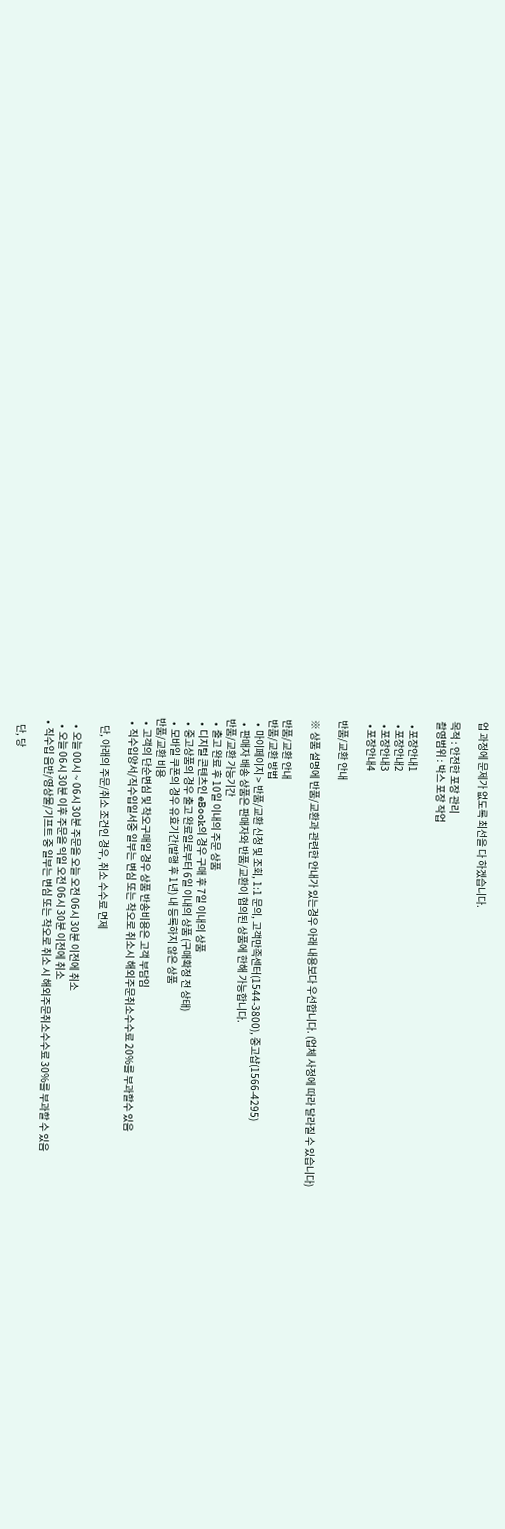업 과정에 문제가 없도록 최선을 다 하겠습니다.

목적 : 안전한 포장 관리
촬영범위 : 박스 포장 작업

  • 포장안내1
  • 포장안내2
  • 포장안내3
  • 포장안내4

반품/교환 안내

※ 상품 설명에 반품/교환과 관련한 안내가 있는경우 아래 내용보다 우선합니다. (업체 사정에 따라 달라질 수 있습니다)

반품/교환 안내
반품/교환 방법
  •  마이페이지 > 반품/교환 신청 및 조회, 1:1 문의, 고객만족센터(1544-3800), 중고샵(1566-4295)
  •  판매자 배송 상품은 판매자와 반품/교환이 협의된 상품에 한해 가능합니다.
반품/교환 가능기간
  •  출고 완료 후 10일 이내의 주문 상품
  •  디지털 콘텐츠인 eBook의 경우 구매 후 7일 이내의 상품
  •  중고상품의 경우 출고 완료일로부터 6일 이내의 상품 (구매확정 전 상태)
  •  모바일 쿠폰의 경우 유효기간(발행 후 1년) 내 등록하지 않은 상품
반품/교환 비용
  •  고객의 단순변심 및 착오구매일 경우 상품 반송비용은 고객 부담임
  •  직수입양서/직수입일서중 일부는 변심 또는 착오로 취소시 해외주문취소수수료 20%를 부과할수 있음

    단, 아래의 주문/취소 조건인 경우, 취소 수수료 면제

    •  오늘 00시 ~ 06시 30분 주문을 오늘 오전 06시 30분 이전에 취소
    •  오늘 06시 30분 이후 주문을 익일 오전 06시 30분 이전에 취소
  •  직수입 음반/영상물/기프트 중 일부는 변심 또는 착오로 취소 시 해외주문취소수수료 30%를 부과할 수 있음

    단, 당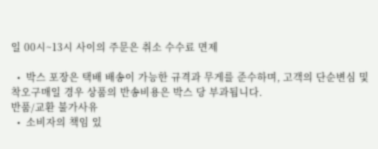일 00시~13시 사이의 주문은 취소 수수료 면제

  •  박스 포장은 택배 배송이 가능한 규격과 무게를 준수하며, 고객의 단순변심 및 착오구매일 경우 상품의 반송비용은 박스 당 부과됩니다.
반품/교환 불가사유
  •  소비자의 책임 있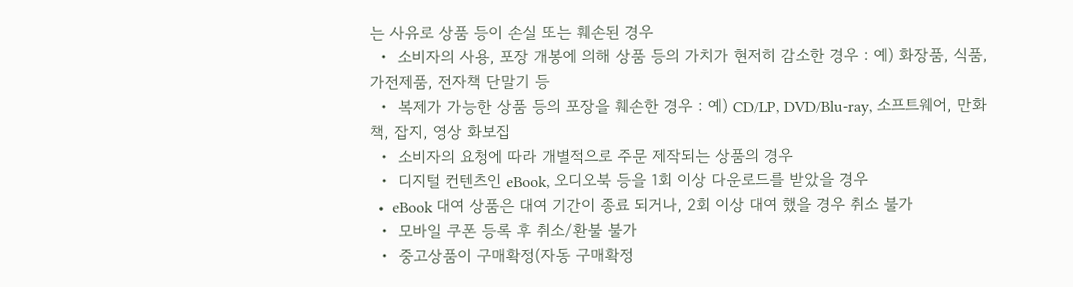는 사유로 상품 등이 손실 또는 훼손된 경우
  •  소비자의 사용, 포장 개봉에 의해 상품 등의 가치가 현저히 감소한 경우 : 예) 화장품, 식품, 가전제품, 전자책 단말기 등
  •  복제가 가능한 상품 등의 포장을 훼손한 경우 : 예) CD/LP, DVD/Blu-ray, 소프트웨어, 만화책, 잡지, 영상 화보집
  •  소비자의 요청에 따라 개별적으로 주문 제작되는 상품의 경우
  •  디지털 컨텐츠인 eBook, 오디오북 등을 1회 이상 다운로드를 받았을 경우
  •  eBook 대여 상품은 대여 기간이 종료 되거나, 2회 이상 대여 했을 경우 취소 불가
  •  모바일 쿠폰 등록 후 취소/환불 불가
  •  중고상품이 구매확정(자동 구매확정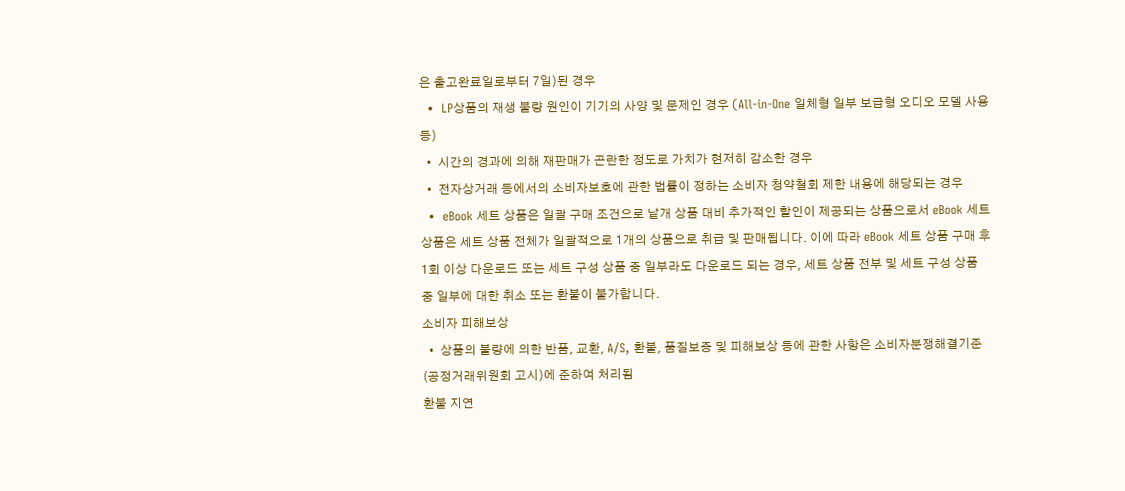은 출고완료일로부터 7일)된 경우
  •  LP상품의 재생 불량 원인이 기기의 사양 및 문제인 경우 (All-in-One 일체형 일부 보급형 오디오 모델 사용 등)
  •  시간의 경과에 의해 재판매가 곤란한 정도로 가치가 현저히 감소한 경우
  •  전자상거래 등에서의 소비자보호에 관한 법률이 정하는 소비자 청약철회 제한 내용에 해당되는 경우
  •  eBook 세트 상품은 일괄 구매 조건으로 낱개 상품 대비 추가적인 할인이 제공되는 상품으로서 eBook 세트 상품은 세트 상품 전체가 일괄적으로 1개의 상품으로 취급 및 판매됩니다. 이에 따라 eBook 세트 상품 구매 후 1회 이상 다운로드 또는 세트 구성 상품 중 일부라도 다운로드 되는 경우, 세트 상품 전부 및 세트 구성 상품 중 일부에 대한 취소 또는 환불이 불가합니다.
소비자 피해보상
  •  상품의 불량에 의한 반품, 교환, A/S, 환불, 품질보증 및 피해보상 등에 관한 사항은 소비자분쟁해결기준(공정거래위원회 고시)에 준하여 처리됨
환불 지연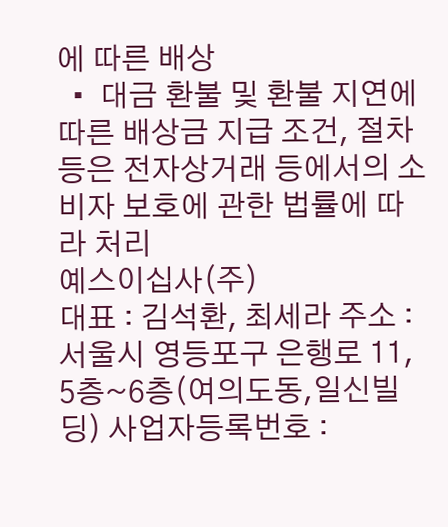에 따른 배상
  •  대금 환불 및 환불 지연에 따른 배상금 지급 조건, 절차 등은 전자상거래 등에서의 소비자 보호에 관한 법률에 따라 처리
예스이십사(주)
대표 : 김석환, 최세라 주소 : 서울시 영등포구 은행로 11, 5층~6층(여의도동,일신빌딩) 사업자등록번호 :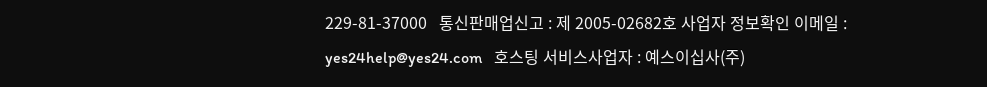229-81-37000   통신판매업신고 : 제 2005-02682호 사업자 정보확인 이메일 : yes24help@yes24.com   호스팅 서비스사업자 : 예스이십사(주)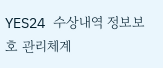YES24 수상내역 정보보호 관리체계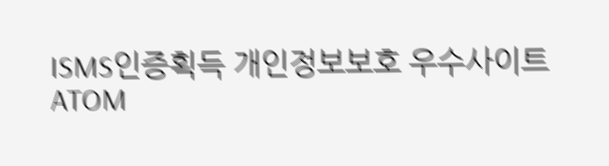ISMS인증획득 개인정보보호 우수사이트
ATOM